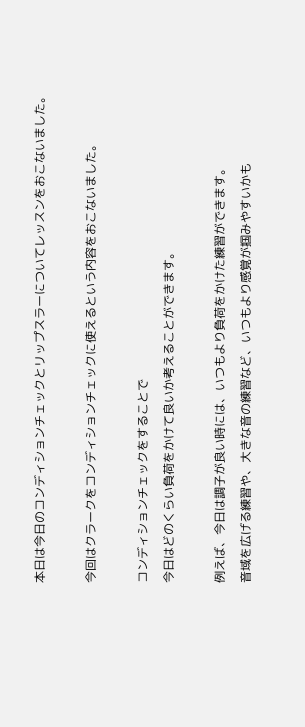本日は今日のコンディションチェックとリップスラーについてレッスンをおこないました。

今回はクラークをコンディションチェックに使えるという内容をおこないました。

コンディションチェックをすることで
今日はどのくらい負荷をかけて良いか考えることができます。

例えば、今日は調子が良い時には、いつもより負荷をかけた練習ができます。
音域を広げる練習や、大きな音の練習など、いつもより感覚が掴みやすいかも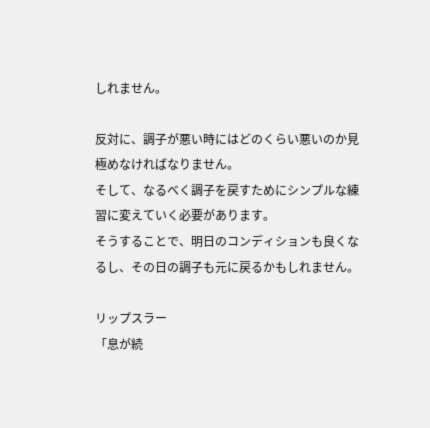しれません。

反対に、調子が悪い時にはどのくらい悪いのか見極めなければなりません。
そして、なるべく調子を戻すためにシンプルな練習に変えていく必要があります。
そうすることで、明日のコンディションも良くなるし、その日の調子も元に戻るかもしれません。

リップスラー
「息が続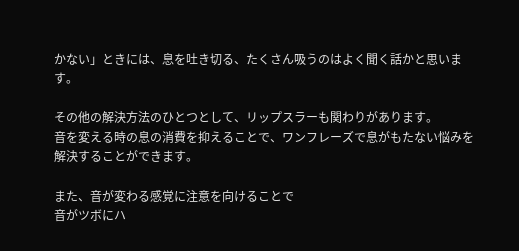かない」ときには、息を吐き切る、たくさん吸うのはよく聞く話かと思います。

その他の解決方法のひとつとして、リップスラーも関わりがあります。
音を変える時の息の消費を抑えることで、ワンフレーズで息がもたない悩みを解決することができます。

また、音が変わる感覚に注意を向けることで
音がツボにハ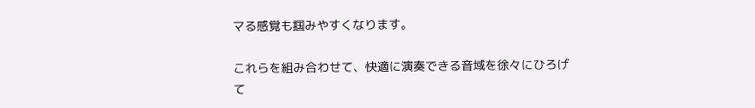マる感覚も掴みやすくなります。

これらを組み合わせて、快適に演奏できる音域を徐々にひろげて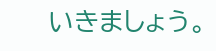いきましょう。